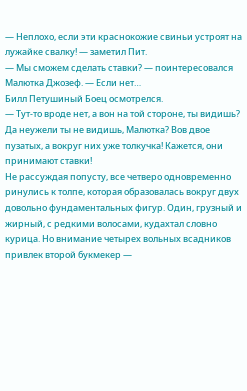— Неплохо, если эти краснокожие свиньи устроят на лужайке свалку! — заметил Пит.
— Мы сможем сделать ставки? — поинтересовался Малютка Джозеф. — Если нет…
Билл Петушиный Боец осмотрелся.
— Тут-то вроде нет, а вон на той стороне, ты видишь? Да неужели ты не видишь, Малютка? Вов двое пузатых, а вокруг них уже толкучка! Кажется, они принимают ставки!
Не рассуждая попусту, все четверо одновременно ринулись к толпе, которая образовалась вокруг двух довольно фундаментальных фигур. Один, грузный и жирный, с редкими волосами, кудахтал словно курица. Но внимание четырех вольных всадников привлек второй букмекер —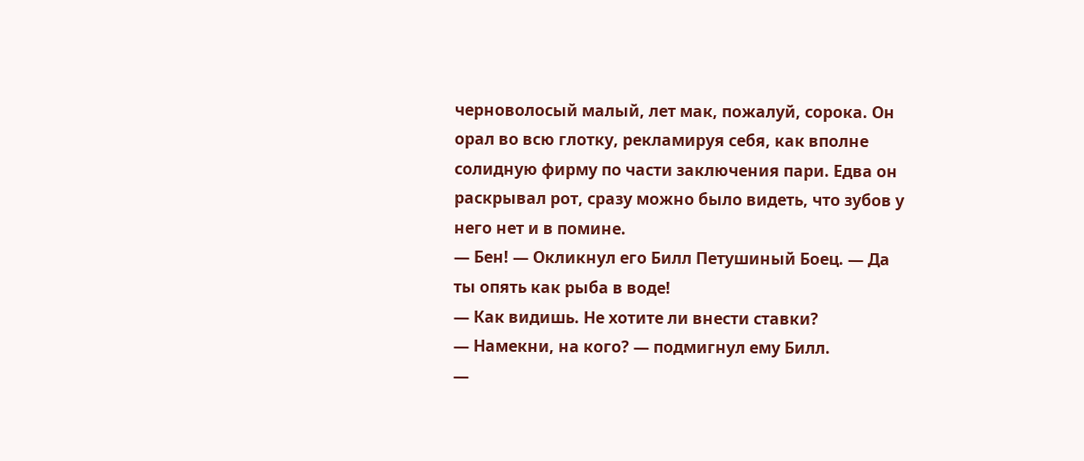черноволосый малый, лет мак, пожалуй, сорока. Он орал во всю глотку, рекламируя себя, как вполне солидную фирму по части заключения пари. Едва он раскрывал рот, сразу можно было видеть, что зубов у него нет и в помине.
— Бен! — Окликнул его Билл Петушиный Боец. — Да ты опять как рыба в воде!
— Как видишь. Не хотите ли внести ставки?
— Намекни, на кого? — подмигнул ему Билл.
—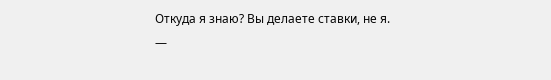Откуда я знаю? Вы делаете ставки, не я.
—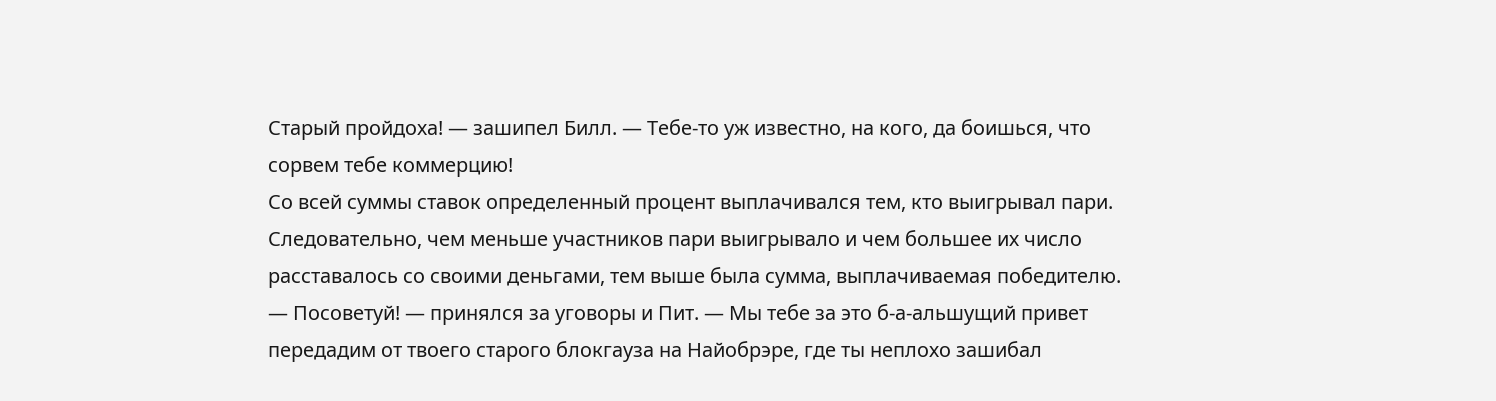Старый пройдоха! — зашипел Билл. — Тебе-то уж известно, на кого, да боишься, что сорвем тебе коммерцию!
Со всей суммы ставок определенный процент выплачивался тем, кто выигрывал пари. Следовательно, чем меньше участников пари выигрывало и чем большее их число расставалось со своими деньгами, тем выше была сумма, выплачиваемая победителю.
— Посоветуй! — принялся за уговоры и Пит. — Мы тебе за это б-а-альшущий привет передадим от твоего старого блокгауза на Найобрэре, где ты неплохо зашибал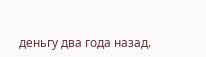деньгу два года назад.